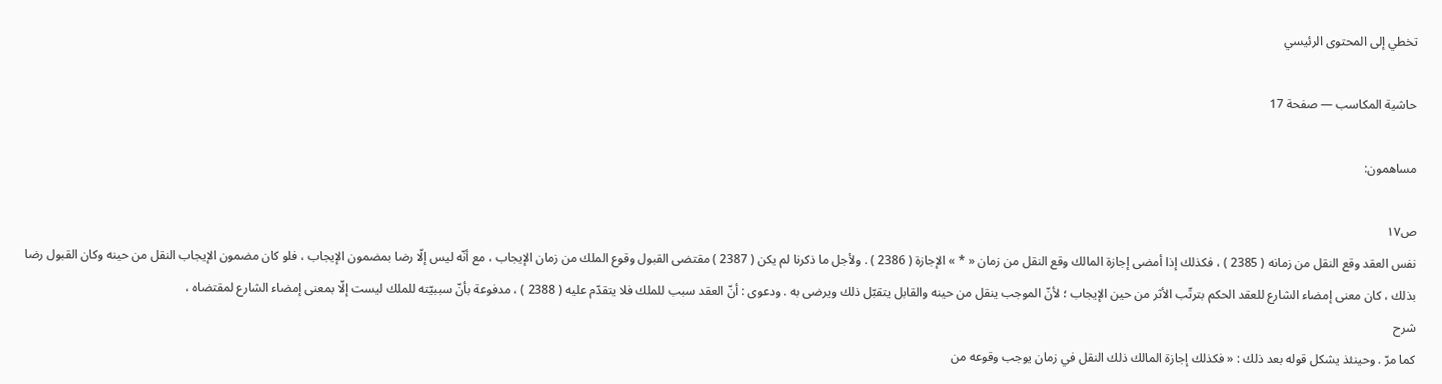تخطي إلى المحتوى الرئيسي

حاشية المكاسب — صفحة 17

مساهمون:

ص١٧
نفس العقد وقع النقل من زمانه ( 2385 ) ، فكذلك إذا أمضى إجازة المالك وقع النقل من زمان « * » الإجازة ( 2386 ) . ولأجل ما ذكرنا لم يكن ( 2387 ) مقتضى القبول وقوع الملك من زمان الإيجاب ، مع أنّه ليس إلّا رضا بمضمون الإيجاب ، فلو كان مضمون الإيجاب النقل من حينه وكان القبول رضا بذلك ، كان معنى إمضاء الشارع للعقد الحكم بترتّب الأثر من حين الإيجاب ؛ لأنّ الموجب ينقل من حينه والقابل يتقبّل ذلك ويرضى به . ودعوى : أنّ العقد سبب للملك فلا يتقدّم عليه ( 2388 ) ، مدفوعة بأنّ سببيّته للملك ليست إلّا بمعنى إمضاء الشارع لمقتضاه ،
شرح
كما مرّ . وحينئذ يشكل قوله بعد ذلك : « فكذلك إجازة المالك ذلك النقل في زمان يوجب وقوعه من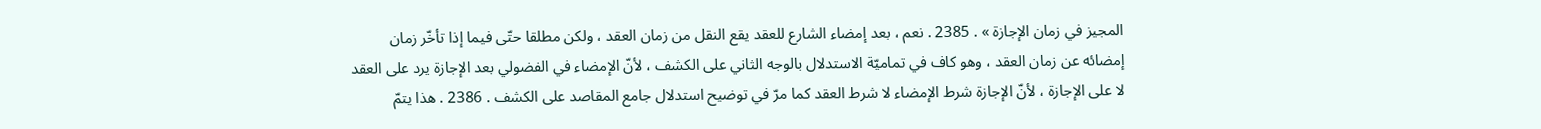المجيز في زمان الإجازة » . 2385 . نعم ، بعد إمضاء الشارع للعقد يقع النقل من زمان العقد ، ولكن مطلقا حتّى فيما إذا تأخّر زمان إمضائه عن زمان العقد ، وهو كاف في تماميّة الاستدلال بالوجه الثاني على الكشف ، لأنّ الإمضاء في الفضولي بعد الإجازة يرد على العقد لا على الإجازة ، لأنّ الإجازة شرط الإمضاء لا شرط العقد كما مرّ في توضيح استدلال جامع المقاصد على الكشف . 2386 . هذا يتمّ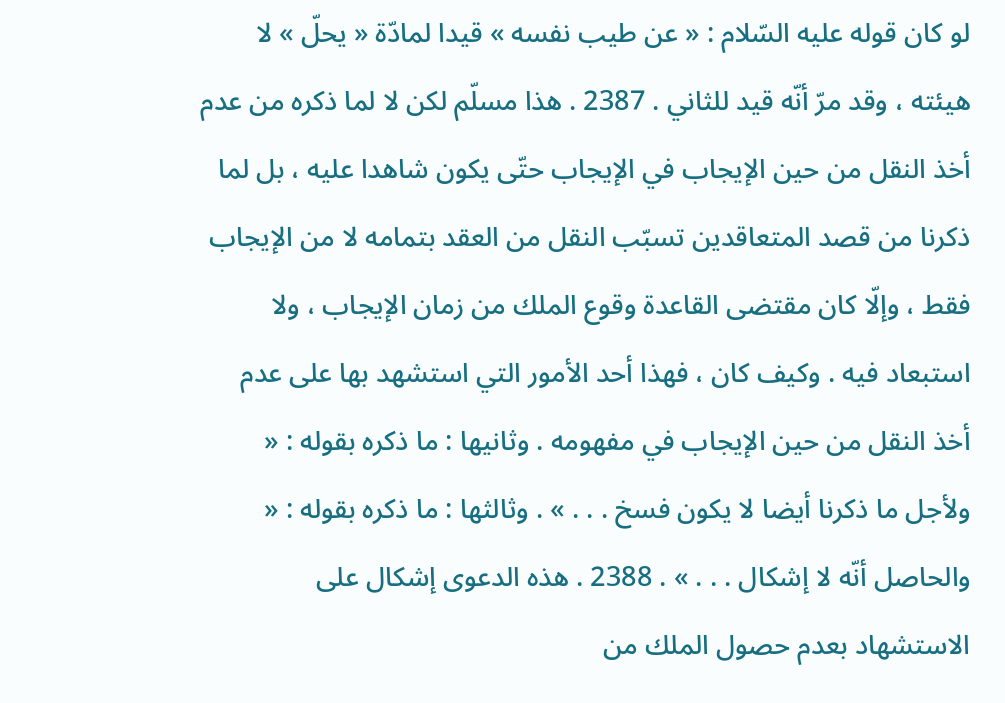لو كان قوله عليه السّلام : « عن طيب نفسه » قيدا لمادّة « يحلّ » لا هيئته ، وقد مرّ أنّه قيد للثاني . 2387 . هذا مسلّم لكن لا لما ذكره من عدم أخذ النقل من حين الإيجاب في الإيجاب حتّى يكون شاهدا عليه ، بل لما ذكرنا من قصد المتعاقدين تسبّب النقل من العقد بتمامه لا من الإيجاب فقط ، وإلّا كان مقتضى القاعدة وقوع الملك من زمان الإيجاب ، ولا استبعاد فيه . وكيف كان ، فهذا أحد الأمور التي استشهد بها على عدم أخذ النقل من حين الإيجاب في مفهومه . وثانيها : ما ذكره بقوله : « ولأجل ما ذكرنا أيضا لا يكون فسخ . . . » . وثالثها : ما ذكره بقوله : « والحاصل أنّه لا إشكال . . . » . 2388 . هذه الدعوى إشكال على الاستشهاد بعدم حصول الملك من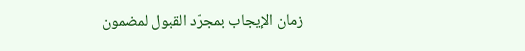زمان الإيجاب بمجرّد القبول لمضمون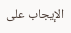الإيجاب على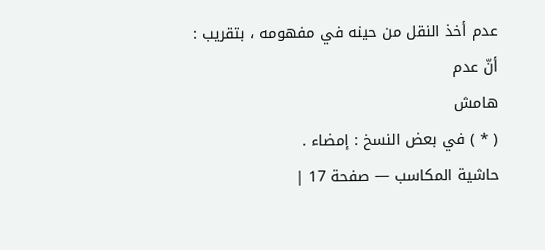عدم أخذ النقل من حينه في مفهومه ، بتقريب : أنّ عدم
هامش
( * ) في بعض النسخ : إمضاء .
حاشية المكاسب — صفحة 17 |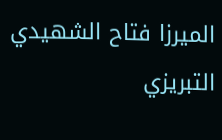الميرزا فتاح الشهيدي التبريزي